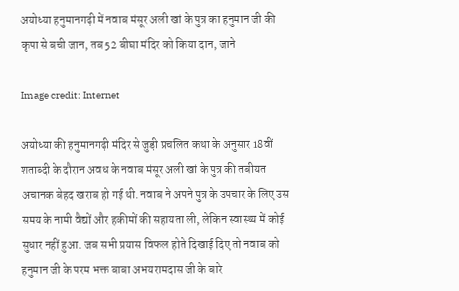अयोध्या हनुमानगढ़ी में नवाब मंसूर अली खां के पुत्र का हनुमान जी की कृपा से बची जान, तब 52 बीघा मंदिर को किया दान, जाने

Image credit: Internet

अयोध्या की हनुमानगढ़ी मंदिर से जुड़ी प्रचलित कथा के अनुसार 18वीं शताब्दी के दौरान अवध के नवाब मंसूर अली खां के पुत्र की तबीयत अचानक बेहद खराब हो गई थी. नवाब ने अपने पुत्र के उपचार के लिए उस समय के नामी वैद्यों और हकीमों की सहायता ली, लेकिन स्वास्थ्य में कोई सुधार नहीं हुआ. जब सभी प्रयास विफल होते दिखाई दिए तो नवाब को हनुमान जी के परम भक्त बाबा अभयरामदास जी के बारे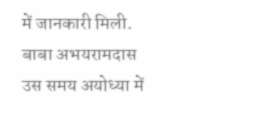में जानकारी मिली. बाबा अभयरामदास उस समय अयोध्या में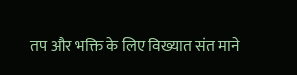तप और भक्ति के लिए विख्यात संत माने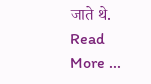जाते थे.   Read More ...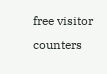free visitor counters